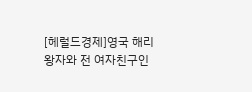[헤럴드경제]영국 해리 왕자와 전 여자친구인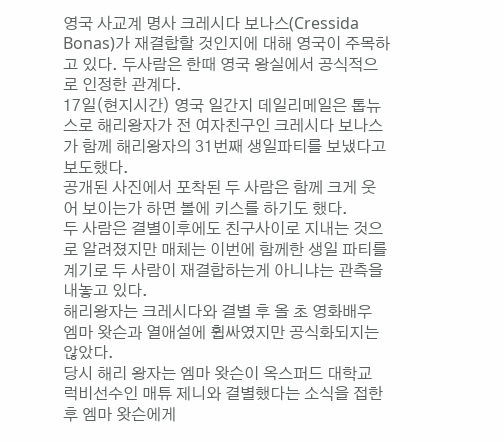영국 사교계 명사 크레시다 보나스(Cressida Bonas)가 재결합할 것인지에 대해 영국이 주목하고 있다. 두사람은 한때 영국 왕실에서 공식적으로 인정한 관계다.
17일(현지시간) 영국 일간지 데일리메일은 톱뉴스로 해리왕자가 전 여자친구인 크레시다 보나스가 함께 해리왕자의 31번째 생일파티를 보냈다고 보도했다.
공개된 사진에서 포착된 두 사람은 함께 크게 웃어 보이는가 하면 볼에 키스를 하기도 했다.
두 사람은 결별이후에도 친구사이로 지내는 것으로 알려졌지만 매체는 이번에 함께한 생일 파티를 계기로 두 사람이 재결합하는게 아니냐는 관측을 내놓고 있다.
해리왕자는 크레시다와 결별 후 올 초 영화배우 엠마 왓슨과 열애설에 휩싸였지만 공식화되지는 않았다.
당시 해리 왕자는 엠마 왓슨이 옥스퍼드 대학교 럭비선수인 매튜 제니와 결별했다는 소식을 접한 후 엠마 왓슨에게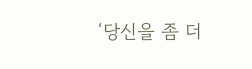‘당신을 좀 더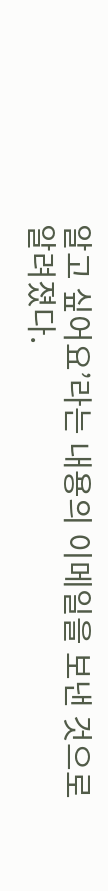알고 싶어요’라는 내용의 이메일을 보낸 것으로 알려졌다.